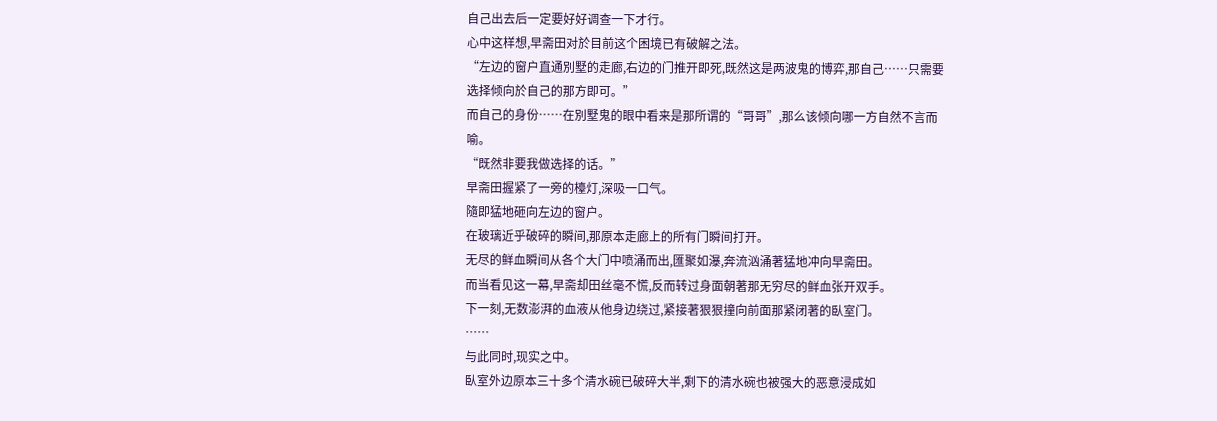自己出去后一定要好好调查一下才行。
心中这样想,早斋田对於目前这个困境已有破解之法。
“左边的窗户直通別墅的走廊,右边的门推开即死,既然这是两波鬼的博弈,那自己……只需要选择倾向於自己的那方即可。”
而自己的身份……在別墅鬼的眼中看来是那所谓的“哥哥”,那么该倾向哪一方自然不言而喻。
“既然非要我做选择的话。”
早斋田握紧了一旁的檯灯,深吸一口气。
隨即猛地砸向左边的窗户。
在玻璃近乎破碎的瞬间,那原本走廊上的所有门瞬间打开。
无尽的鲜血瞬间从各个大门中喷涌而出,匯聚如瀑,奔流汹涌著猛地冲向早斋田。
而当看见这一幕,早斋却田丝毫不慌,反而转过身面朝著那无穷尽的鲜血张开双手。
下一刻,无数澎湃的血液从他身边绕过,紧接著狠狠撞向前面那紧闭著的臥室门。
……
与此同时,现实之中。
臥室外边原本三十多个清水碗已破碎大半,剩下的清水碗也被强大的恶意浸成如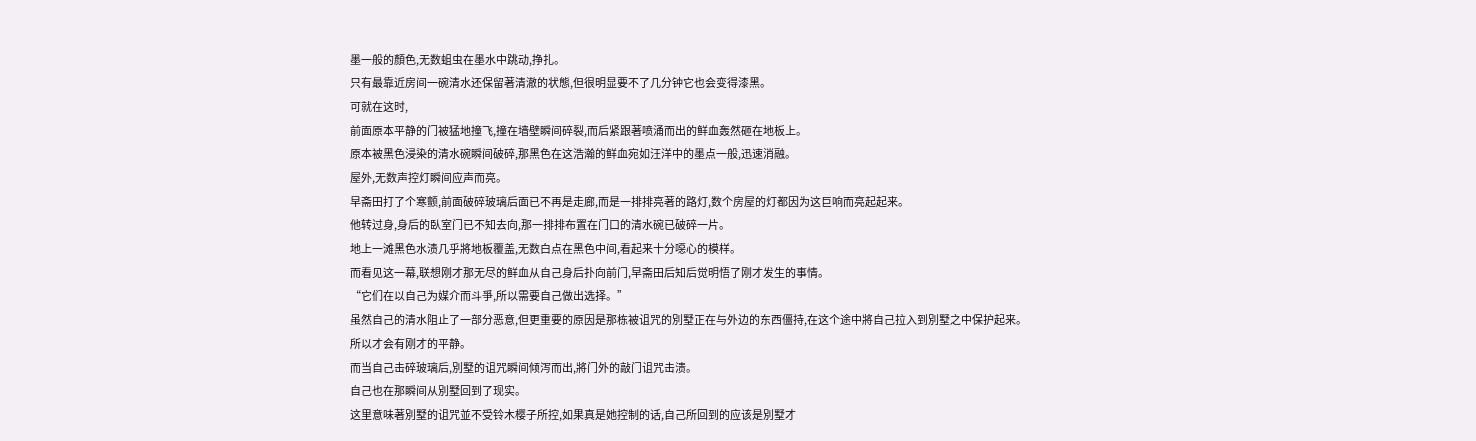墨一般的顏色,无数蛆虫在墨水中跳动,挣扎。
只有最靠近房间一碗清水还保留著清澈的状態,但很明显要不了几分钟它也会变得漆黑。
可就在这时,
前面原本平静的门被猛地撞飞,撞在墙壁瞬间碎裂,而后紧跟著喷涌而出的鲜血轰然砸在地板上。
原本被黑色浸染的清水碗瞬间破碎,那黑色在这浩瀚的鲜血宛如汪洋中的墨点一般,迅速消融。
屋外,无数声控灯瞬间应声而亮。
早斋田打了个寒颤,前面破碎玻璃后面已不再是走廊,而是一排排亮著的路灯,数个房屋的灯都因为这巨响而亮起起来。
他转过身,身后的臥室门已不知去向,那一排排布置在门口的清水碗已破碎一片。
地上一滩黑色水渍几乎將地板覆盖,无数白点在黑色中间,看起来十分噁心的模样。
而看见这一幕,联想刚才那无尽的鲜血从自己身后扑向前门,早斋田后知后觉明悟了刚才发生的事情。
“它们在以自己为媒介而斗爭,所以需要自己做出选择。”
虽然自己的清水阻止了一部分恶意,但更重要的原因是那栋被诅咒的別墅正在与外边的东西僵持,在这个途中將自己拉入到別墅之中保护起来。
所以才会有刚才的平静。
而当自己击碎玻璃后,別墅的诅咒瞬间倾泻而出,將门外的敲门诅咒击溃。
自己也在那瞬间从別墅回到了现实。
这里意味著別墅的诅咒並不受铃木樱子所控,如果真是她控制的话,自己所回到的应该是別墅才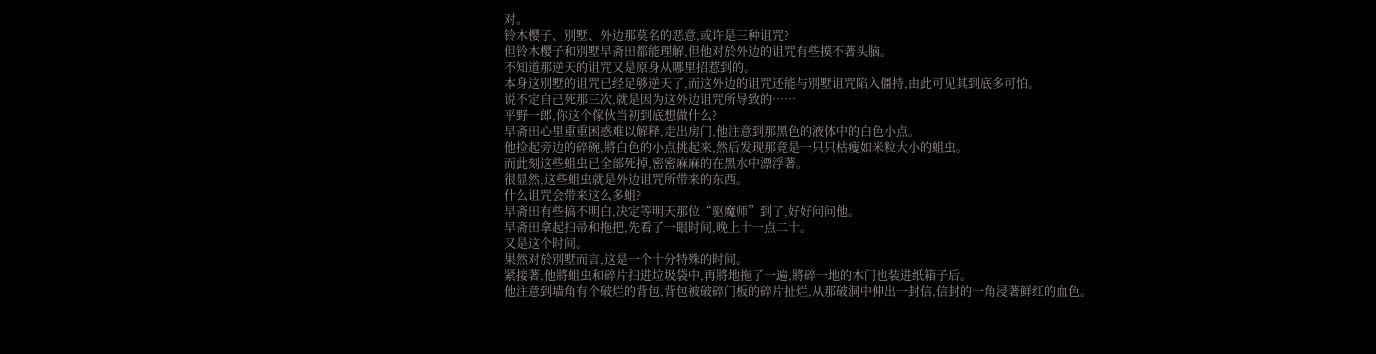对。
铃木樱子、別墅、外边那莫名的恶意,或许是三种诅咒?
但铃木樱子和別墅早斋田都能理解,但他对於外边的诅咒有些摸不著头脑。
不知道那逆天的诅咒又是原身从哪里招惹到的。
本身这別墅的诅咒已经足够逆天了,而这外边的诅咒还能与別墅诅咒陷入僵持,由此可见其到底多可怕。
说不定自己死那三次,就是因为这外边诅咒所导致的……
平野一郎,你这个傢伙当初到底想做什么?
早斋田心里重重困惑难以解释,走出房门,他注意到那黑色的液体中的白色小点。
他捡起旁边的碎碗,將白色的小点挑起来,然后发现那竟是一只只枯瘦如米粒大小的蛆虫。
而此刻这些蛆虫已全部死掉,密密麻麻的在黑水中漂浮著。
很显然,这些蛆虫就是外边诅咒所带来的东西。
什么诅咒会带来这么多蛆?
早斋田有些搞不明白,决定等明天那位“驱魔师”到了,好好问问他。
早斋田拿起扫帚和拖把,先看了一眼时间,晚上十一点二十。
又是这个时间。
果然对於別墅而言,这是一个十分特殊的时间。
紧接著,他將蛆虫和碎片扫进垃圾袋中,再將地拖了一遍,將碎一地的木门也装进纸箱子后。
他注意到墙角有个破烂的背包,背包被破碎门板的碎片扯烂,从那破洞中伸出一封信,信封的一角浸著鲜红的血色。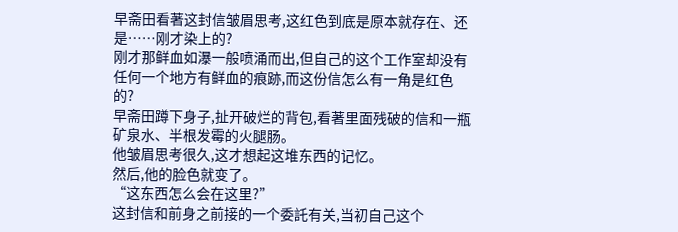早斋田看著这封信皱眉思考,这红色到底是原本就存在、还是……刚才染上的?
刚才那鲜血如瀑一般喷涌而出,但自己的这个工作室却没有任何一个地方有鲜血的痕跡,而这份信怎么有一角是红色的?
早斋田蹲下身子,扯开破烂的背包,看著里面残破的信和一瓶矿泉水、半根发霉的火腿肠。
他皱眉思考很久,这才想起这堆东西的记忆。
然后,他的脸色就变了。
“这东西怎么会在这里?”
这封信和前身之前接的一个委託有关,当初自己这个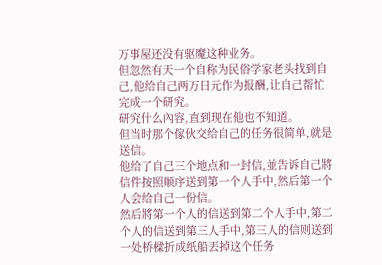万事屋还没有驱魔这种业务。
但忽然有天一个自称为民俗学家老头找到自己,他给自己两万日元作为报酬,让自己帮忙完成一个研究。
研究什么內容,直到现在他也不知道。
但当时那个傢伙交给自己的任务很简单,就是送信。
他给了自己三个地点和一封信,並告诉自己將信件按照顺序送到第一个人手中,然后第一个人会给自己一份信。
然后將第一个人的信送到第二个人手中,第二个人的信送到第三人手中,第三人的信则送到一处桥樑折成纸船丟掉这个任务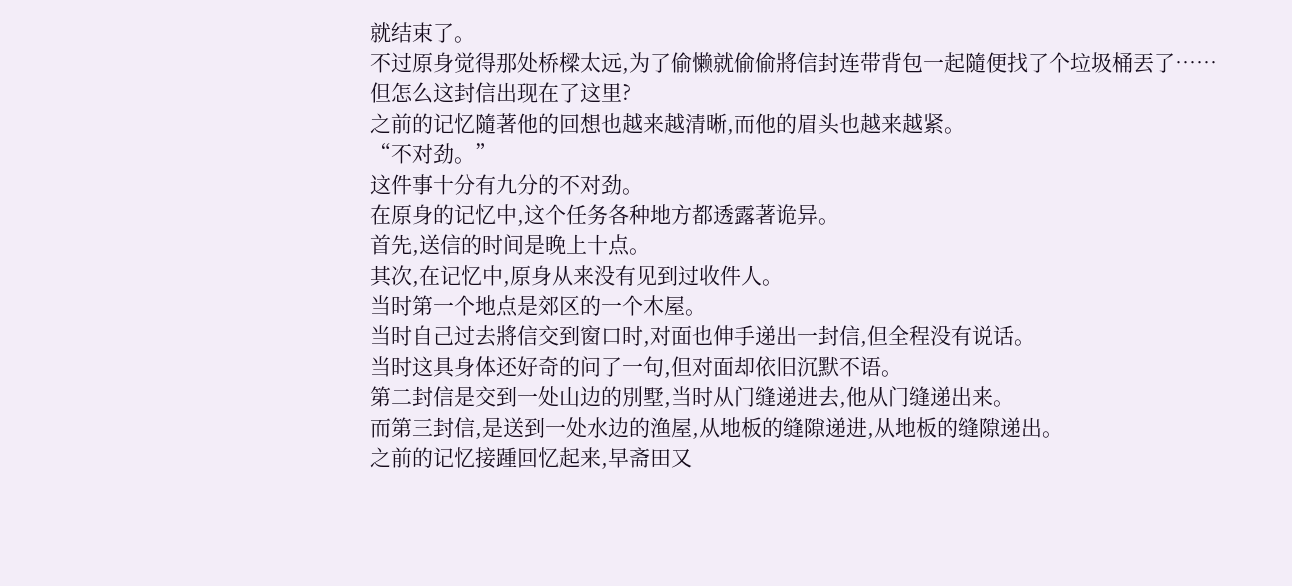就结束了。
不过原身觉得那处桥樑太远,为了偷懒就偷偷將信封连带背包一起隨便找了个垃圾桶丟了……
但怎么这封信出现在了这里?
之前的记忆隨著他的回想也越来越清晰,而他的眉头也越来越紧。
“不对劲。”
这件事十分有九分的不对劲。
在原身的记忆中,这个任务各种地方都透露著诡异。
首先,送信的时间是晚上十点。
其次,在记忆中,原身从来没有见到过收件人。
当时第一个地点是郊区的一个木屋。
当时自己过去將信交到窗口时,对面也伸手递出一封信,但全程没有说话。
当时这具身体还好奇的问了一句,但对面却依旧沉默不语。
第二封信是交到一处山边的別墅,当时从门缝递进去,他从门缝递出来。
而第三封信,是送到一处水边的渔屋,从地板的缝隙递进,从地板的缝隙递出。
之前的记忆接踵回忆起来,早斋田又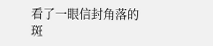看了一眼信封角落的斑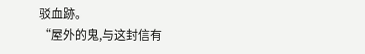驳血跡。
“屋外的鬼,与这封信有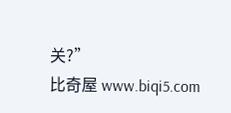关?”
比奇屋 www.biqi5.com